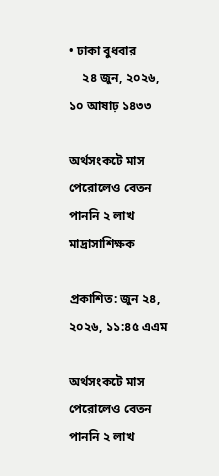• ঢাকা বুধবার
    ২৪ জুন, ২০২৬, ১০ আষাঢ় ১৪৩৩

অর্থসংকটে মাস পেরোলেও বেতন পাননি ২ লাখ মাদ্রাসাশিক্ষক

প্রকাশিত: জুন ২৪, ২০২৬, ১১:৪৫ এএম

অর্থসংকটে মাস পেরোলেও বেতন পাননি ২ লাখ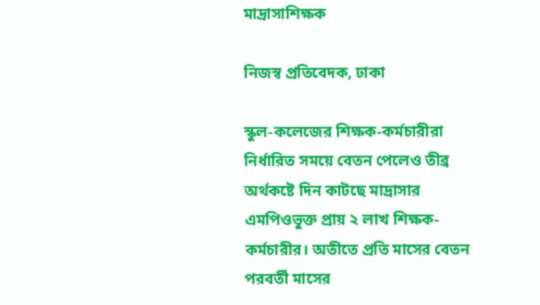মাদ্রাসাশিক্ষক

নিজস্ব প্রতিবেদক, ঢাকা

স্কুল-কলেজের শিক্ষক-কর্মচারীরা নির্ধারিত সময়ে বেতন পেলেও তীব্র অর্থকষ্টে দিন কাটছে মাদ্রাসার এমপিওভুক্ত প্রায় ২ লাখ শিক্ষক-কর্মচারীর। অতীতে প্রতি মাসের বেতন পরবর্তী মাসের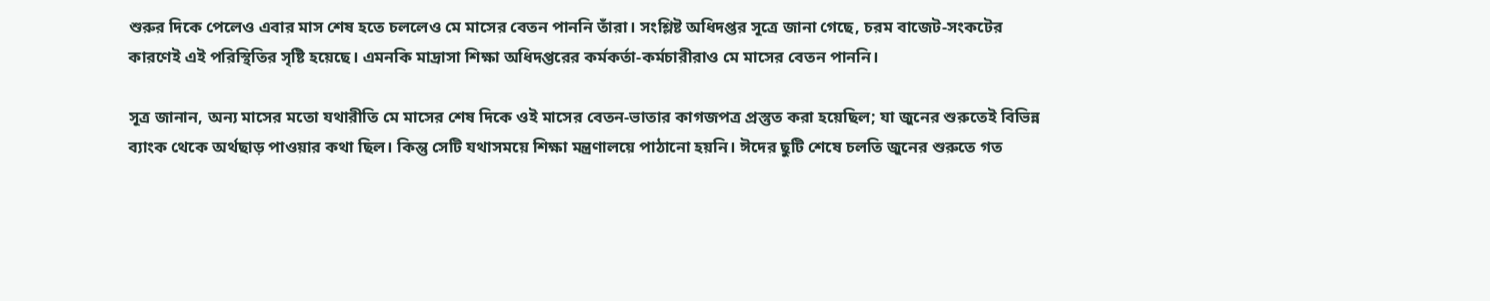শুরুর দিকে পেলেও এবার মাস শেষ হতে চললেও মে মাসের বেতন পাননি তাঁরা। সংশ্লিষ্ট অধিদপ্তর সূত্রে জানা গেছে, চরম বাজেট-সংকটের কারণেই এই পরিস্থিতির সৃষ্টি হয়েছে। এমনকি মাদ্রাসা শিক্ষা অধিদপ্তরের কর্মকর্তা-কর্মচারীরাও মে মাসের বেতন পাননি।

সূত্র জানান, অন্য মাসের মতো যথারীতি মে মাসের শেষ দিকে ওই মাসের বেতন-ভাতার কাগজপত্র প্রস্তুত করা হয়েছিল; যা জুনের শুরুতেই বিভিন্ন ব্যাংক থেকে অর্থছাড় পাওয়ার কথা ছিল। কিন্তু সেটি যথাসময়ে শিক্ষা মন্ত্রণালয়ে পাঠানো হয়নি। ঈদের ছুটি শেষে চলতি জুনের শুরুতে গত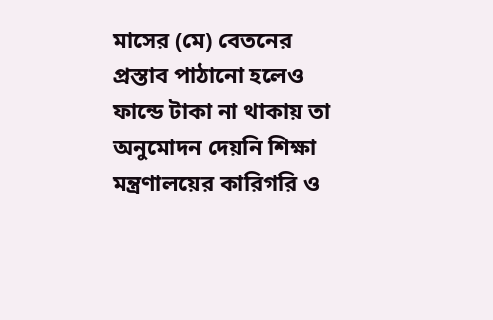মাসের (মে) বেতনের প্রস্তাব পাঠানো হলেও ফান্ডে টাকা না থাকায় তা অনুমোদন দেয়নি শিক্ষা মন্ত্রণালয়ের কারিগরি ও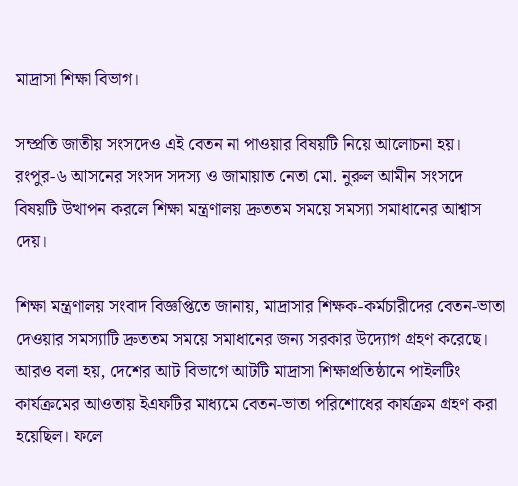মাদ্রাসা শিক্ষা বিভাগ।

সম্প্রতি জাতীয় সংসদেও এই বেতন না পাওয়ার বিষয়টি নিয়ে আলোচনা হয়। রংপুর-৬ আসনের সংসদ সদস্য ও জামায়াত নেতা মো. নুরুল আমীন সংসদে বিষয়টি উত্থাপন করলে শিক্ষা মন্ত্রণালয় দ্রুততম সময়ে সমস্যা সমাধানের আশ্বাস দেয়।

শিক্ষা মন্ত্রণালয় সংবাদ বিজ্ঞপ্তিতে জানায়, মাদ্রাসার শিক্ষক-কর্মচারীদের বেতন-ভাতা দেওয়ার সমস্যাটি দ্রুততম সময়ে সমাধানের জন্য সরকার উদ্যোগ গ্রহণ করেছে। আরও বলা হয়, দেশের আট বিভাগে আটটি মাদ্রাসা শিক্ষাপ্রতিষ্ঠানে পাইলটিং কার্যক্রমের আওতায় ইএফটির মাধ্যমে বেতন-ভাতা পরিশোধের কার্যক্রম গ্রহণ করা হয়েছিল। ফলে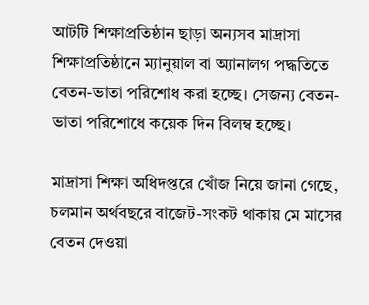আটটি শিক্ষাপ্রতিষ্ঠান ছাড়া অন্যসব মাদ্রাসা শিক্ষাপ্রতিষ্ঠানে ম্যানুয়াল বা অ্যানালগ পদ্ধতিতে বেতন-ভাতা পরিশোধ করা হচ্ছে। সেজন্য বেতন-ভাতা পরিশোধে কয়েক দিন বিলম্ব হচ্ছে।

মাদ্রাসা শিক্ষা অধিদপ্তরে খোঁজ নিয়ে জানা গেছে, চলমান অর্থবছরে বাজেট-সংকট থাকায় মে মাসের বেতন দেওয়া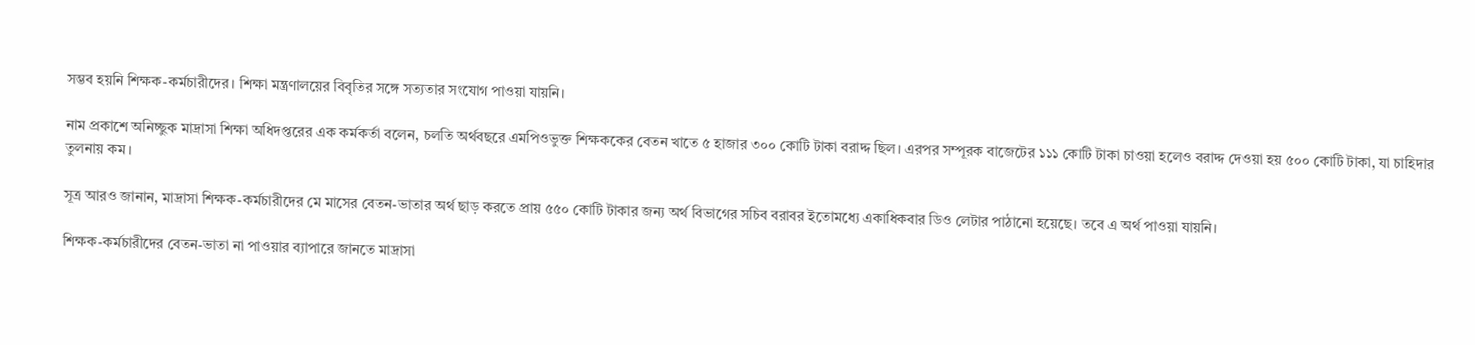সম্ভব হয়নি শিক্ষক-কর্মচারীদের। শিক্ষা মন্ত্রণালয়ের বিবৃতির সঙ্গে সত্যতার সংযোগ পাওয়া যায়নি।

নাম প্রকাশে অনিচ্ছুক মাদ্রাসা শিক্ষা অধিদপ্তরের এক কর্মকর্তা বলেন, চলতি অর্থবছরে এমপিওভুক্ত শিক্ষককের বেতন খাতে ৫ হাজার ৩০০ কোটি টাকা বরাদ্দ ছিল। এরপর সম্পূরক বাজেটের ১১১ কোটি টাকা চাওয়া হলেও বরাদ্দ দেওয়া হয় ৫০০ কোটি টাকা, যা চাহিদার তুলনায় কম।

সূত্র আরও জানান, মাদ্রাসা শিক্ষক-কর্মচারীদের মে মাসের বেতন-ভাতার অর্থ ছাড় করতে প্রায় ৫৫০ কোটি টাকার জন্য অর্থ বিভাগের সচিব বরাবর ইতোমধ্যে একাধিকবার ডিও লেটার পাঠানো হয়েছে। তবে এ অর্থ পাওয়া যায়নি।

শিক্ষক-কর্মচারীদের বেতন-ভাতা না পাওয়ার ব্যাপারে জানতে মাদ্রাসা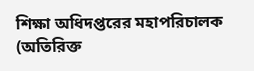শিক্ষা অধিদপ্তরের মহাপরিচালক (অতিরিক্ত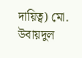দায়িত্ব) মো. উবায়দুল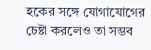হকের সঙ্গে যোগাযোগের চেষ্টা করলেও তা সম্ভব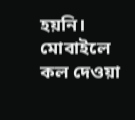হয়নি। মোবাইলে কল দেওয়া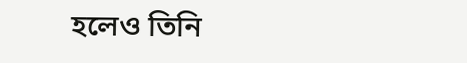হলেও তিনি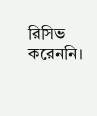রিসিভ করেননি।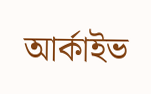আর্কাইভ